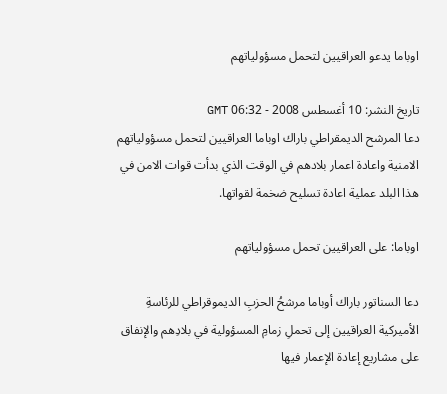اوباما يدعو العراقيين لتحمل مسؤولياتهم

تاريخ النشر: 10 أغسطس 2008 - 06:32 GMT
دعا المرشح الديمقراطي باراك اوباما العراقيين لتحمل مسؤولياتهم الامنية واعادة اعمار بلادهم في الوقت الذي بدأت قوات الامن في هذا البلد عملية اعادة تسليح ضخمة لقواتها.

اوباما: على العراقيين تحمل مسؤولياتهم

دعا السناتور باراك أوباما مرشحُ الحزبِ الديموقراطي للرئاسةِ الأميركية العراقيين إلى تحملِ زمامِ المسؤولية في بلادِهم والإنفاق على مشاريع إعادة الإعمار فيها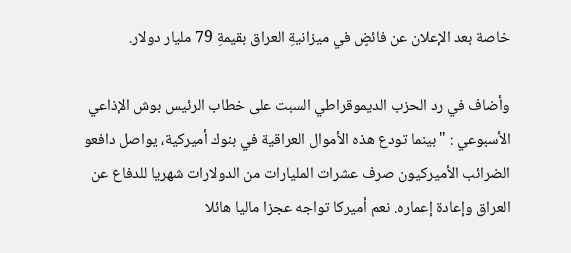خاصة بعد الإعلان عن فائضٍ في ميزانيةِ العراق بقيمةِ 79 مليار دولار.

وأضاف في رد الحزب الديموقراطي السبت على خطاب الرئيس بوش الإذاعي الأسبوعي : "بينما تودع هذه الأموال العراقية في بنوك أميركية، يواصل دافعو الضرائب الأميركيون صرف عشرات المليارات من الدولارات شهريا للدفاع عن العراق وإعادة إعماره. نعم أميركا تواجه عجزا ماليا هائلا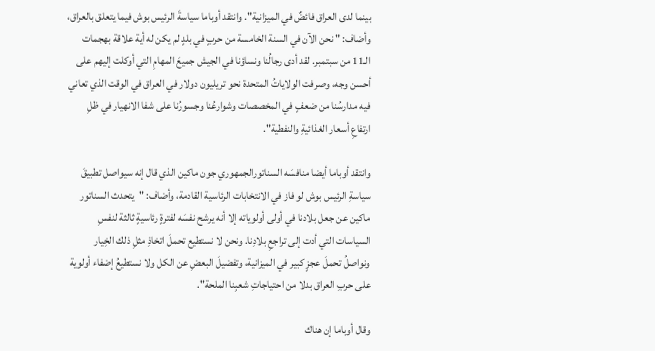بينما لدى العراق فائضٌ في الميزانية". وانتقد أوباما سياسةَ الرئيس بوش فيما يتعلق بالعراق، وأضاف: " نحن الآن في السنة الخامسة من حربٍ في بلدٍ لم يكن له أية علاقة بهجمات الـ11 من سبتمبر. لقد أدى رجالُنا ونساؤنا في الجيش جميعَ المهامِ التي أوكلت إليهم على أحسن وجه، وصرفت الولاياتُ المتحدة نحو تريليون دولار في العراق في الوقت الذي تعاني فيه مدارسُنا من ضعفٍ في المخصصات وشوارعُنا وجسورُنا على شفا الانهيار في ظلِ ارتفاعِ أسعار الغذائيةِ والنفطية".

وانتقد أوباما أيضا منافسَه السناتورالجمهوري جون ماكين الذي قال إنه سيواصل تطبيقَ سياسةِ الرئيس بوش لو فاز في الانتخابات الرئاسية القادمة، وأضاف: "يتحدث السناتور ماكين عن جعل بلادنا في أولى أولوياته إلا أنه يرشح نفسَه لفترةٍ رئاسيةٍ ثالثة لنفسِ السياسات التي أدت إلى تراجعِ بلادِنا. ونحن لا نستطيع تحملَ اتخاذِ مثلِ ذلك الخِيار ونواصلُ تحملَ عجزٍ كبير في الميزانية، وتفضيلَ البعضِ عن الكل ولا نستطيعُ إضفاء أولوية على حربِ العراق بدلا من احتياجاتِ شعبِنا الملحة".

وقال أوباما إن هناك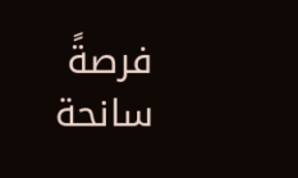فرصةً سانحة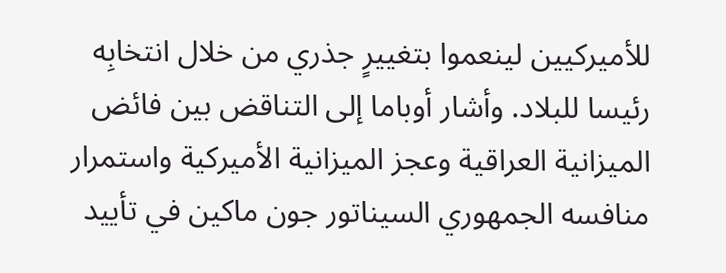للأميركيين لينعموا بتغييرٍ جذري من خلال انتخابِه رئيسا للبلاد. وأشار أوباما إلى التناقض بين فائض الميزانية العراقية وعجز الميزانية الأميركية واستمرار منافسه الجمهوري السيناتور جون ماكين في تأييد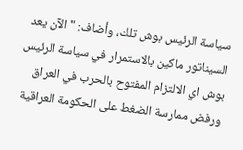سياسة الرئيس بوش تلك، وأضاف: "الآن يعد السيناتور ماكين بالاستمرار في سياسة الرئيس بوش اي الالتزام المفتوح بالحرب في العراق ورفض ممارسة الضغط على الحكومة العراقية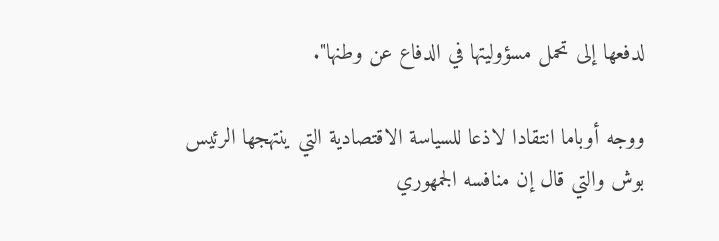لدفعها إلى تحمل مسؤوليتها في الدفاع عن وطنها".

ووجه أوباما انتقادا لاذعا للسياسة الاقتصادية التي ينتهجها الرئيس بوش والتي قال إن منافسه الجمهوري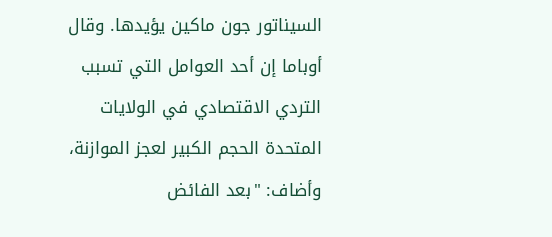السيناتور جون ماكين يؤيدها. وقال أوباما إن أحد العوامل التي تسبب التردي الاقتصادي في الولايات المتحدة الحجم الكبير لعجز الموازنة، وأضاف: "بعد الفائض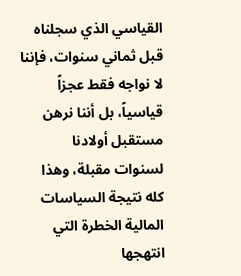القياسي الذي سجلناه قبل ثماني سنوات، فإننا لا نواجه فقط عجزاً قياسياً، بل أننا نرهن مستقبل أولادنا لسنوات مقبلة، وهذا كله نتيجة السياسات المالية الخطرة التي انتهجها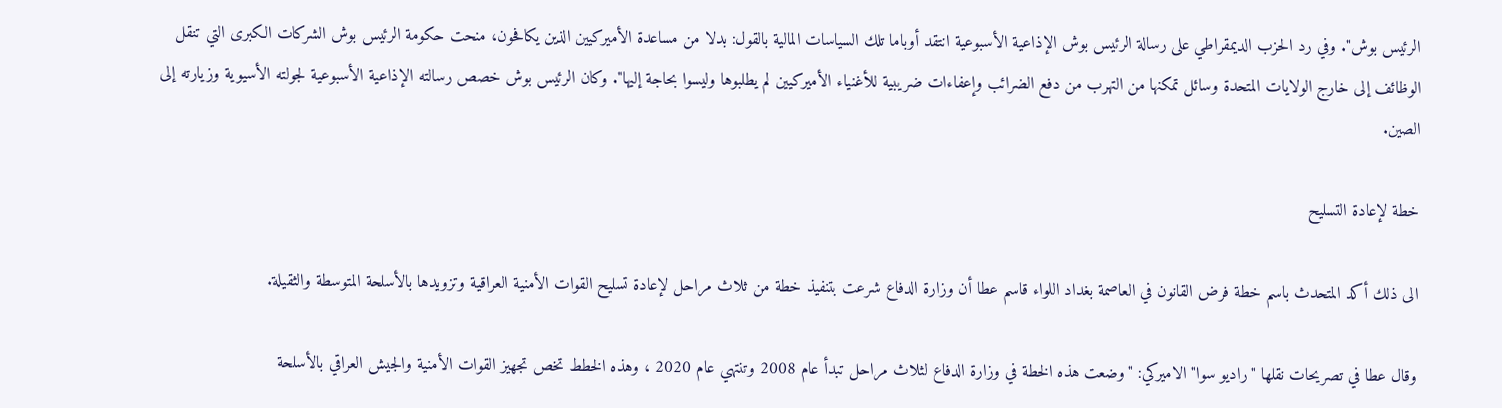الرئيس بوش". وفي رد الحزب الديمقراطي على رسالة الرئيس بوش الإذاعية الأسبوعية انتقد أوباما تلك السياسات المالية بالقول: بدلا من مساعدة الأميركيين الذين يكافحون، منحت حكومة الرئيس بوش الشركات الكبرى التي تنقل الوظائف إلى خارج الولايات المتحدة وسائل تمكنها من التهرب من دفع الضرائب وإعفاءات ضريبية للأغنياء الأميركيين لم يطلبوها وليسوا بحاجة إليها". وكان الرئيس بوش خصص رسالته الإذاعية الأسبوعية لجولته الأسيوية وزيارته إلى الصين.

خطة لإعادة التسليح

الى ذلك أكد المتحدث باسم خطة فرض القانون في العاصمة بغداد اللواء قاسم عطا أن وزارة الدفاع شرعت بتنفيذ خطة من ثلاث مراحل لإعادة تسليح القوات الأمنية العراقية وتزويدها بالأسلحة المتوسطة والثقيلة.

وقال عطا في تصريحات نقلها "راديو سوا" الاميركي: "وضعت هذه الخطة في وزارة الدفاع لثلاث مراحل تبدأ عام 2008 وتنتهي عام 2020 ، وهذه الخطط تخص تجهيز القوات الأمنية والجيش العراقي بالأسلحة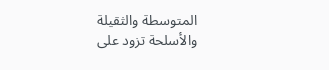المتوسطة والثقيلة والأسلحة تزود على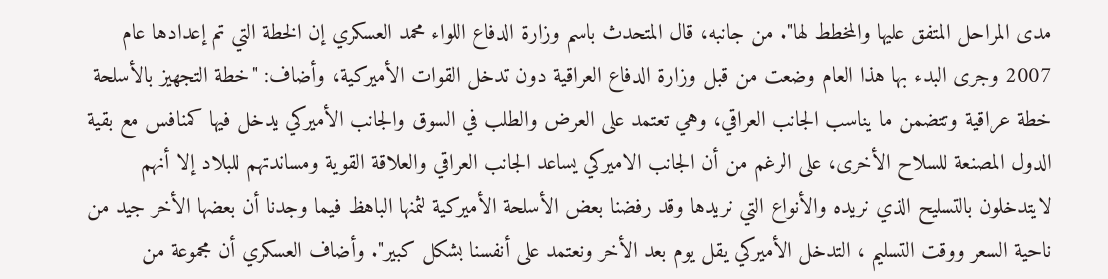مدى المراحل المتفق عليها والمخطط لها". من جانبه، قال المتحدث باسم وزارة الدفاع اللواء محمد العسكري إن الخطة التي تم إعدادها عام 2007 وجرى البدء بها هذا العام وضعت من قبل وزارة الدفاع العراقية دون تدخل القوات الأميركية، وأضاف: "خطة التجهيز بالأسلحة خطة عراقية وتتضمن ما يناسب الجانب العراقي، وهي تعتمد على العرض والطلب في السوق والجانب الأميركي يدخل فيها كمنافس مع بقية الدول المصنعة للسلاح الأخرى، على الرغم من أن الجانب الاميركي يساعد الجانب العراقي والعلاقة القوية ومساندتهم للبلاد إلا أنهم لايتدخلون بالتسليح الذي نريده والأنواع التي نريدها وقد رفضنا بعض الأسلحة الأميركية لثمنها الباهظ فيما وجدنا أن بعضها الأخر جيد من ناحية السعر ووقت التسليم ، التدخل الأميركي يقل يوم بعد الأخر ونعتمد على أنفسنا بشكل كبير". وأضاف العسكري أن مجموعة من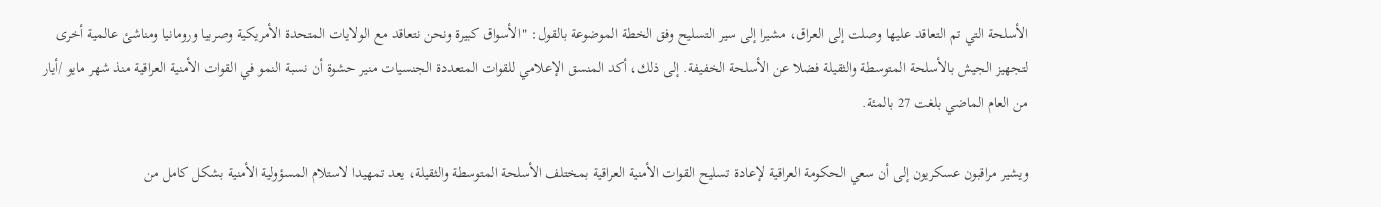الأسلحة التي تم التعاقد عليها وصلت إلى العراق، مشيرا إلى سير التسليح وفق الخطة الموضوعة بالقول: "الأسواق كبيرة ونحن نتعاقد مع الولايات المتحدة الأمريكية وصربيا ورومانيا ومناشئ عالمية أخرى لتجهيز الجيش بالأسلحة المتوسطة والثقيلة فضلا عن الأسلحة الخفيفة. إلى ذلك، أكد المنسق الإعلامي للقوات المتعددة الجنسيات منير حشوة أن نسبة النمو في القوات الأمنية العراقية منذ شهر مايو /أيار من العام الماضي بلغت 27 بالمئة.

ويشير مراقبون عسكريون إلى أن سعي الحكومة العراقية لإعادة تسليح القوات الأمنية العراقية بمختلف الأسلحة المتوسطة والثقيلة، يعد تمهيدا لاستلام المسؤولية الأمنية بشكل كامل من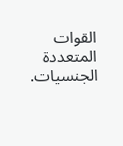القوات المتعددة الجنسيات.